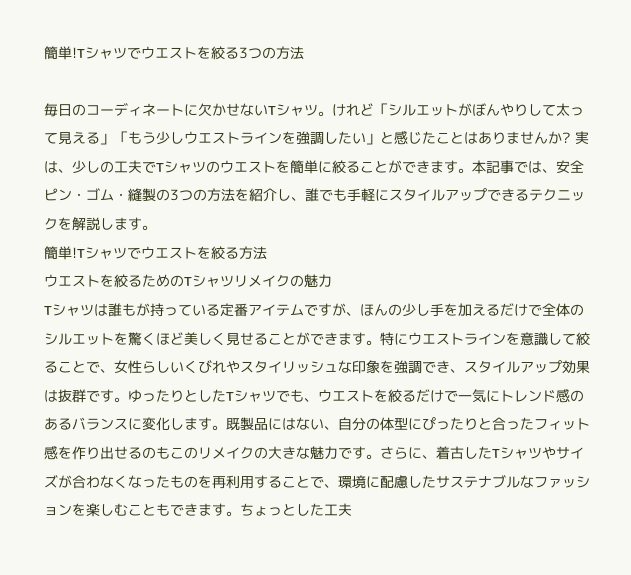簡単!Tシャツでウエストを絞る3つの方法

毎日のコーディネートに欠かせないTシャツ。けれど「シルエットがぼんやりして太って見える」「もう少しウエストラインを強調したい」と感じたことはありませんか? 実は、少しの工夫でTシャツのウエストを簡単に絞ることができます。本記事では、安全ピン・ゴム・縫製の3つの方法を紹介し、誰でも手軽にスタイルアップできるテクニックを解説します。
簡単!Tシャツでウエストを絞る方法
ウエストを絞るためのTシャツリメイクの魅力
Tシャツは誰もが持っている定番アイテムですが、ほんの少し手を加えるだけで全体のシルエットを驚くほど美しく見せることができます。特にウエストラインを意識して絞ることで、女性らしいくびれやスタイリッシュな印象を強調でき、スタイルアップ効果は抜群です。ゆったりとしたTシャツでも、ウエストを絞るだけで一気にトレンド感のあるバランスに変化します。既製品にはない、自分の体型にぴったりと合ったフィット感を作り出せるのもこのリメイクの大きな魅力です。さらに、着古したTシャツやサイズが合わなくなったものを再利用することで、環境に配慮したサステナブルなファッションを楽しむこともできます。ちょっとした工夫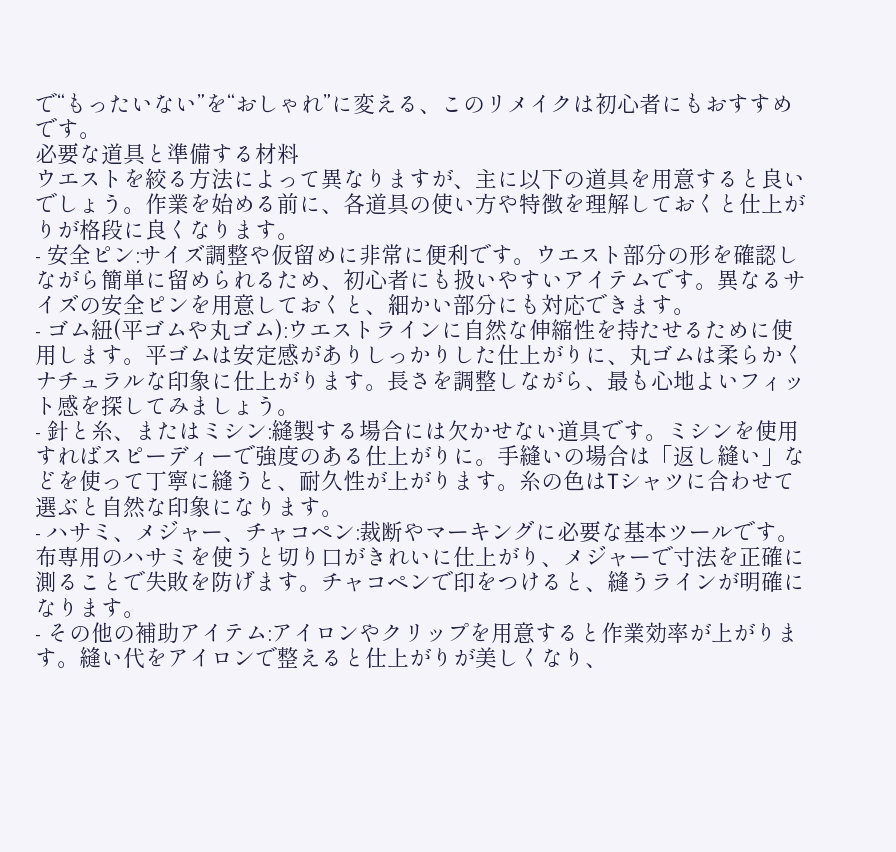で“もったいない”を“おしゃれ”に変える、このリメイクは初心者にもおすすめです。
必要な道具と準備する材料
ウエストを絞る方法によって異なりますが、主に以下の道具を用意すると良いでしょう。作業を始める前に、各道具の使い方や特徴を理解しておくと仕上がりが格段に良くなります。
- 安全ピン:サイズ調整や仮留めに非常に便利です。ウエスト部分の形を確認しながら簡単に留められるため、初心者にも扱いやすいアイテムです。異なるサイズの安全ピンを用意しておくと、細かい部分にも対応できます。
- ゴム紐(平ゴムや丸ゴム):ウエストラインに自然な伸縮性を持たせるために使用します。平ゴムは安定感がありしっかりした仕上がりに、丸ゴムは柔らかくナチュラルな印象に仕上がります。長さを調整しながら、最も心地よいフィット感を探してみましょう。
- 針と糸、またはミシン:縫製する場合には欠かせない道具です。ミシンを使用すればスピーディーで強度のある仕上がりに。手縫いの場合は「返し縫い」などを使って丁寧に縫うと、耐久性が上がります。糸の色はTシャツに合わせて選ぶと自然な印象になります。
- ハサミ、メジャー、チャコペン:裁断やマーキングに必要な基本ツールです。布専用のハサミを使うと切り口がきれいに仕上がり、メジャーで寸法を正確に測ることで失敗を防げます。チャコペンで印をつけると、縫うラインが明確になります。
- その他の補助アイテム:アイロンやクリップを用意すると作業効率が上がります。縫い代をアイロンで整えると仕上がりが美しくなり、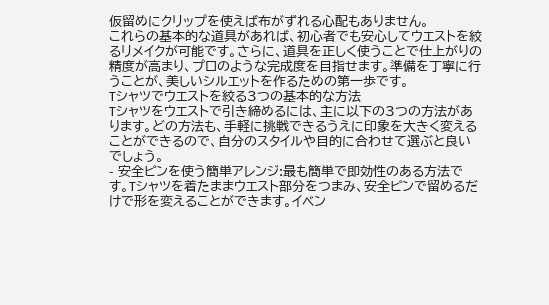仮留めにクリップを使えば布がずれる心配もありません。
これらの基本的な道具があれば、初心者でも安心してウエストを絞るリメイクが可能です。さらに、道具を正しく使うことで仕上がりの精度が高まり、プロのような完成度を目指せます。準備を丁寧に行うことが、美しいシルエットを作るための第一歩です。
Tシャツでウエストを絞る3つの基本的な方法
Tシャツをウエストで引き締めるには、主に以下の3つの方法があります。どの方法も、手軽に挑戦できるうえに印象を大きく変えることができるので、自分のスタイルや目的に合わせて選ぶと良いでしょう。
- 安全ピンを使う簡単アレンジ:最も簡単で即効性のある方法です。Tシャツを着たままウエスト部分をつまみ、安全ピンで留めるだけで形を変えることができます。イベン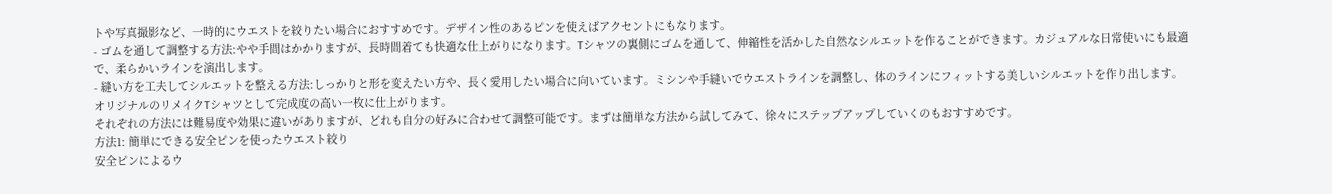トや写真撮影など、一時的にウエストを絞りたい場合におすすめです。デザイン性のあるピンを使えばアクセントにもなります。
- ゴムを通して調整する方法:やや手間はかかりますが、長時間着ても快適な仕上がりになります。Tシャツの裏側にゴムを通して、伸縮性を活かした自然なシルエットを作ることができます。カジュアルな日常使いにも最適で、柔らかいラインを演出します。
- 縫い方を工夫してシルエットを整える方法:しっかりと形を変えたい方や、長く愛用したい場合に向いています。ミシンや手縫いでウエストラインを調整し、体のラインにフィットする美しいシルエットを作り出します。オリジナルのリメイクTシャツとして完成度の高い一枚に仕上がります。
それぞれの方法には難易度や効果に違いがありますが、どれも自分の好みに合わせて調整可能です。まずは簡単な方法から試してみて、徐々にステップアップしていくのもおすすめです。
方法1: 簡単にできる安全ピンを使ったウエスト絞り
安全ピンによるウ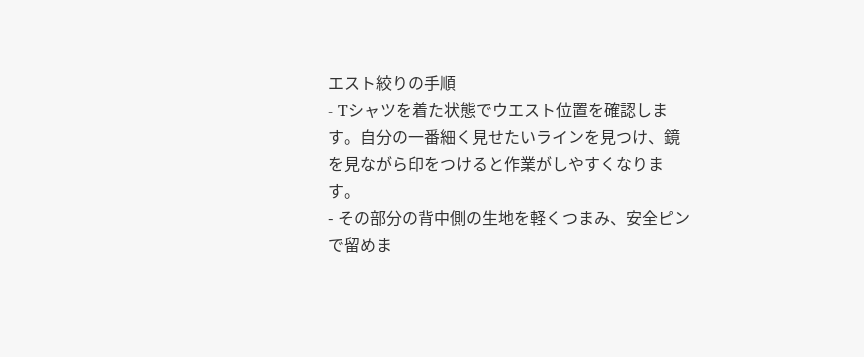エスト絞りの手順
- Tシャツを着た状態でウエスト位置を確認します。自分の一番細く見せたいラインを見つけ、鏡を見ながら印をつけると作業がしやすくなります。
- その部分の背中側の生地を軽くつまみ、安全ピンで留めま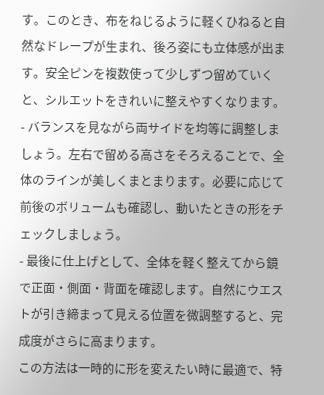す。このとき、布をねじるように軽くひねると自然なドレープが生まれ、後ろ姿にも立体感が出ます。安全ピンを複数使って少しずつ留めていくと、シルエットをきれいに整えやすくなります。
- バランスを見ながら両サイドを均等に調整しましょう。左右で留める高さをそろえることで、全体のラインが美しくまとまります。必要に応じて前後のボリュームも確認し、動いたときの形をチェックしましょう。
- 最後に仕上げとして、全体を軽く整えてから鏡で正面・側面・背面を確認します。自然にウエストが引き締まって見える位置を微調整すると、完成度がさらに高まります。
この方法は一時的に形を変えたい時に最適で、特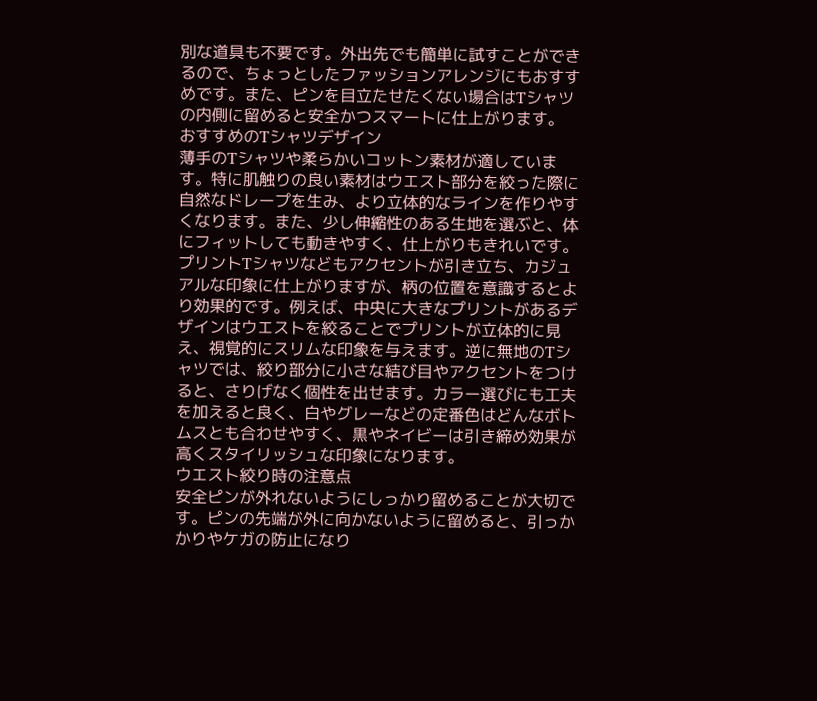別な道具も不要です。外出先でも簡単に試すことができるので、ちょっとしたファッションアレンジにもおすすめです。また、ピンを目立たせたくない場合はTシャツの内側に留めると安全かつスマートに仕上がります。
おすすめのTシャツデザイン
薄手のTシャツや柔らかいコットン素材が適しています。特に肌触りの良い素材はウエスト部分を絞った際に自然なドレープを生み、より立体的なラインを作りやすくなります。また、少し伸縮性のある生地を選ぶと、体にフィットしても動きやすく、仕上がりもきれいです。プリントTシャツなどもアクセントが引き立ち、カジュアルな印象に仕上がりますが、柄の位置を意識するとより効果的です。例えば、中央に大きなプリントがあるデザインはウエストを絞ることでプリントが立体的に見え、視覚的にスリムな印象を与えます。逆に無地のTシャツでは、絞り部分に小さな結び目やアクセントをつけると、さりげなく個性を出せます。カラー選びにも工夫を加えると良く、白やグレーなどの定番色はどんなボトムスとも合わせやすく、黒やネイビーは引き締め効果が高くスタイリッシュな印象になります。
ウエスト絞り時の注意点
安全ピンが外れないようにしっかり留めることが大切です。ピンの先端が外に向かないように留めると、引っかかりやケガの防止になり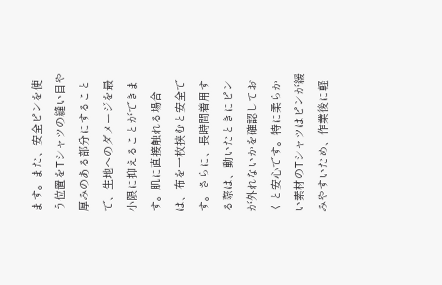ます。また、安全ピンを使う位置をTシャツの縫い目や厚みのある部分にすることで、生地へのダメージを最小限に抑えることができます。肌に直接触れる場合は、布を一枚挟むと安全です。さらに、長時間着用する際は、動いたときにピンが外れないかを確認しておくと安心です。特に柔らかい素材のTシャツはピンが緩みやすいため、作業後に軽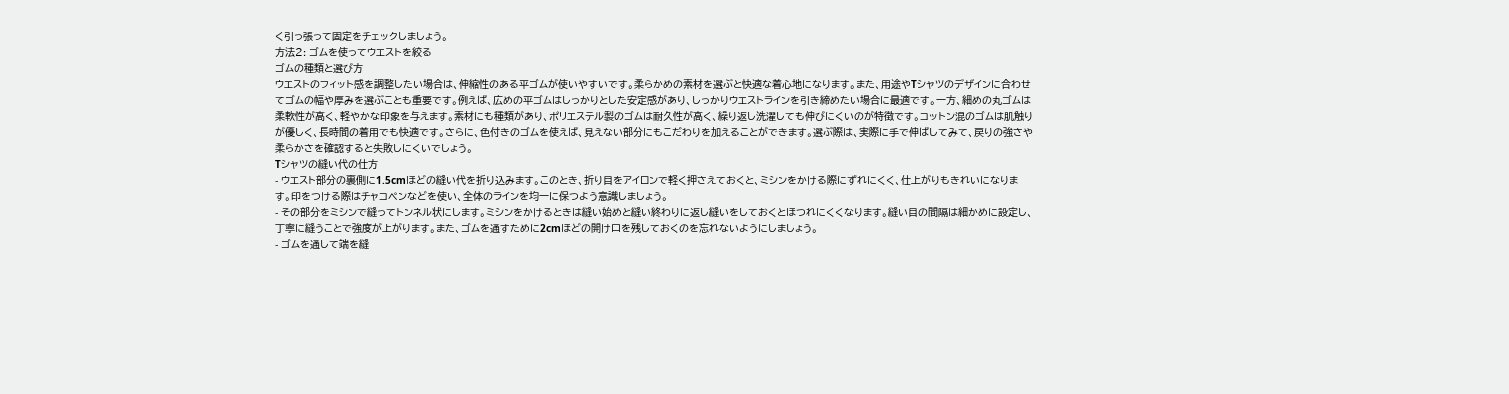く引っ張って固定をチェックしましょう。
方法2: ゴムを使ってウエストを絞る
ゴムの種類と選び方
ウエストのフィット感を調整したい場合は、伸縮性のある平ゴムが使いやすいです。柔らかめの素材を選ぶと快適な着心地になります。また、用途やTシャツのデザインに合わせてゴムの幅や厚みを選ぶことも重要です。例えば、広めの平ゴムはしっかりとした安定感があり、しっかりウエストラインを引き締めたい場合に最適です。一方、細めの丸ゴムは柔軟性が高く、軽やかな印象を与えます。素材にも種類があり、ポリエステル製のゴムは耐久性が高く、繰り返し洗濯しても伸びにくいのが特徴です。コットン混のゴムは肌触りが優しく、長時間の着用でも快適です。さらに、色付きのゴムを使えば、見えない部分にもこだわりを加えることができます。選ぶ際は、実際に手で伸ばしてみて、戻りの強さや柔らかさを確認すると失敗しにくいでしょう。
Tシャツの縫い代の仕方
- ウエスト部分の裏側に1.5cmほどの縫い代を折り込みます。このとき、折り目をアイロンで軽く押さえておくと、ミシンをかける際にずれにくく、仕上がりもきれいになります。印をつける際はチャコペンなどを使い、全体のラインを均一に保つよう意識しましょう。
- その部分をミシンで縫ってトンネル状にします。ミシンをかけるときは縫い始めと縫い終わりに返し縫いをしておくとほつれにくくなります。縫い目の間隔は細かめに設定し、丁寧に縫うことで強度が上がります。また、ゴムを通すために2cmほどの開け口を残しておくのを忘れないようにしましょう。
- ゴムを通して端を縫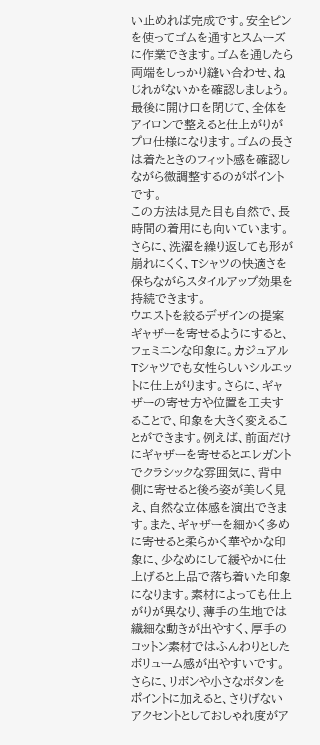い止めれば完成です。安全ピンを使ってゴムを通すとスムーズに作業できます。ゴムを通したら両端をしっかり縫い合わせ、ねじれがないかを確認しましょう。最後に開け口を閉じて、全体をアイロンで整えると仕上がりがプロ仕様になります。ゴムの長さは着たときのフィット感を確認しながら微調整するのがポイントです。
この方法は見た目も自然で、長時間の着用にも向いています。さらに、洗濯を繰り返しても形が崩れにくく、Tシャツの快適さを保ちながらスタイルアップ効果を持続できます。
ウエストを絞るデザインの提案
ギャザーを寄せるようにすると、フェミニンな印象に。カジュアルTシャツでも女性らしいシルエットに仕上がります。さらに、ギャザーの寄せ方や位置を工夫することで、印象を大きく変えることができます。例えば、前面だけにギャザーを寄せるとエレガントでクラシックな雰囲気に、背中側に寄せると後ろ姿が美しく見え、自然な立体感を演出できます。また、ギャザーを細かく多めに寄せると柔らかく華やかな印象に、少なめにして緩やかに仕上げると上品で落ち着いた印象になります。素材によっても仕上がりが異なり、薄手の生地では繊細な動きが出やすく、厚手のコットン素材ではふんわりとしたボリューム感が出やすいです。さらに、リボンや小さなボタンをポイントに加えると、さりげないアクセントとしておしゃれ度がア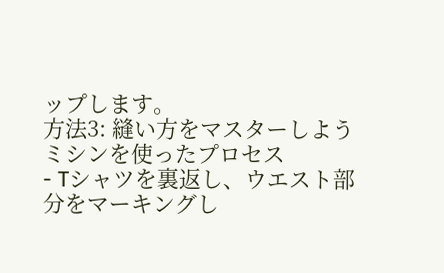ップします。
方法3: 縫い方をマスターしよう
ミシンを使ったプロセス
- Tシャツを裏返し、ウエスト部分をマーキングし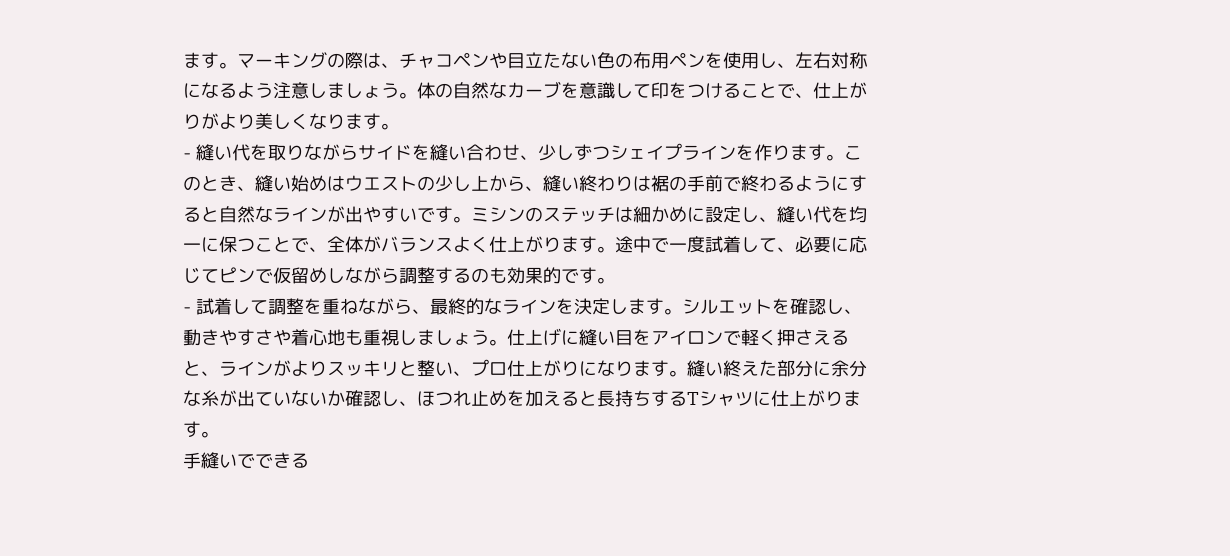ます。マーキングの際は、チャコペンや目立たない色の布用ペンを使用し、左右対称になるよう注意しましょう。体の自然なカーブを意識して印をつけることで、仕上がりがより美しくなります。
- 縫い代を取りながらサイドを縫い合わせ、少しずつシェイプラインを作ります。このとき、縫い始めはウエストの少し上から、縫い終わりは裾の手前で終わるようにすると自然なラインが出やすいです。ミシンのステッチは細かめに設定し、縫い代を均一に保つことで、全体がバランスよく仕上がります。途中で一度試着して、必要に応じてピンで仮留めしながら調整するのも効果的です。
- 試着して調整を重ねながら、最終的なラインを決定します。シルエットを確認し、動きやすさや着心地も重視しましょう。仕上げに縫い目をアイロンで軽く押さえると、ラインがよりスッキリと整い、プロ仕上がりになります。縫い終えた部分に余分な糸が出ていないか確認し、ほつれ止めを加えると長持ちするTシャツに仕上がります。
手縫いでできる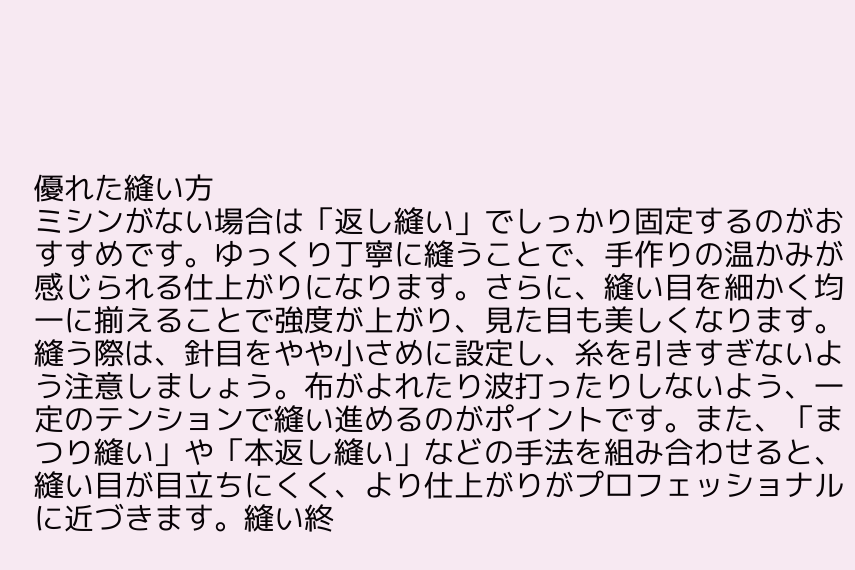優れた縫い方
ミシンがない場合は「返し縫い」でしっかり固定するのがおすすめです。ゆっくり丁寧に縫うことで、手作りの温かみが感じられる仕上がりになります。さらに、縫い目を細かく均一に揃えることで強度が上がり、見た目も美しくなります。縫う際は、針目をやや小さめに設定し、糸を引きすぎないよう注意しましょう。布がよれたり波打ったりしないよう、一定のテンションで縫い進めるのがポイントです。また、「まつり縫い」や「本返し縫い」などの手法を組み合わせると、縫い目が目立ちにくく、より仕上がりがプロフェッショナルに近づきます。縫い終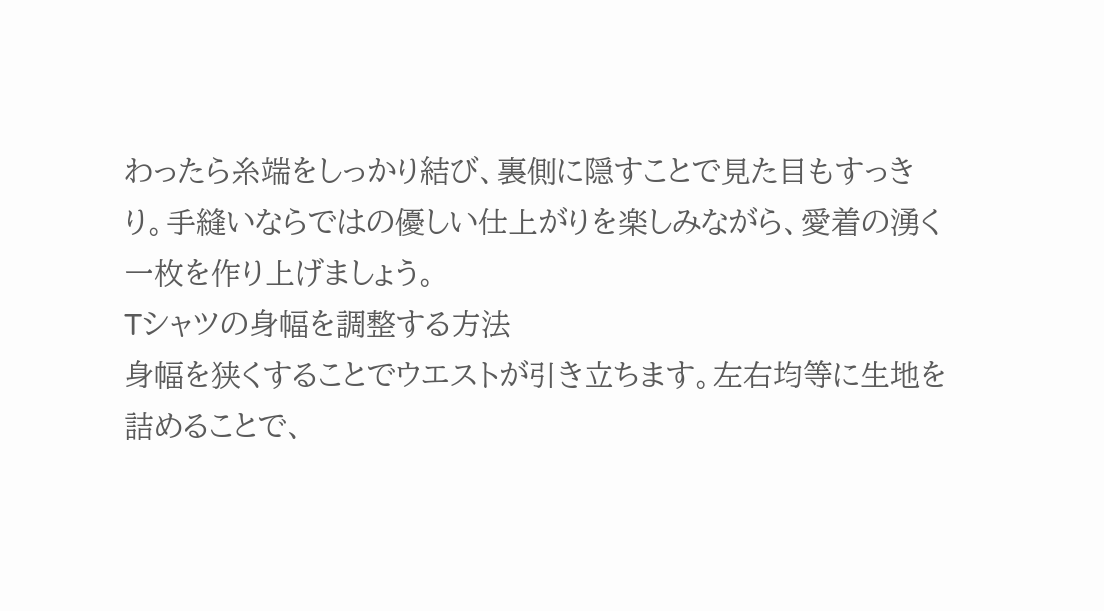わったら糸端をしっかり結び、裏側に隠すことで見た目もすっきり。手縫いならではの優しい仕上がりを楽しみながら、愛着の湧く一枚を作り上げましょう。
Tシャツの身幅を調整する方法
身幅を狭くすることでウエストが引き立ちます。左右均等に生地を詰めることで、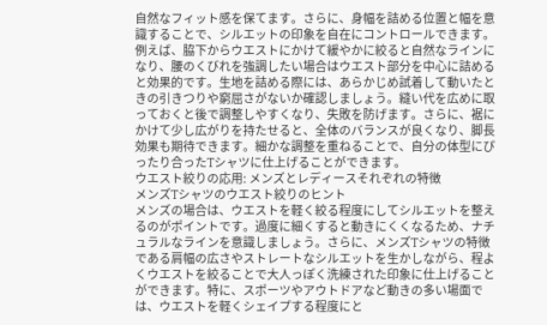自然なフィット感を保てます。さらに、身幅を詰める位置と幅を意識することで、シルエットの印象を自在にコントロールできます。例えば、脇下からウエストにかけて緩やかに絞ると自然なラインになり、腰のくびれを強調したい場合はウエスト部分を中心に詰めると効果的です。生地を詰める際には、あらかじめ試着して動いたときの引きつりや窮屈さがないか確認しましょう。縫い代を広めに取っておくと後で調整しやすくなり、失敗を防げます。さらに、裾にかけて少し広がりを持たせると、全体のバランスが良くなり、脚長効果も期待できます。細かな調整を重ねることで、自分の体型にぴったり合ったTシャツに仕上げることができます。
ウエスト絞りの応用: メンズとレディースそれぞれの特徴
メンズTシャツのウエスト絞りのヒント
メンズの場合は、ウエストを軽く絞る程度にしてシルエットを整えるのがポイントです。過度に細くすると動きにくくなるため、ナチュラルなラインを意識しましょう。さらに、メンズTシャツの特徴である肩幅の広さやストレートなシルエットを生かしながら、程よくウエストを絞ることで大人っぽく洗練された印象に仕上げることができます。特に、スポーツやアウトドアなど動きの多い場面では、ウエストを軽くシェイプする程度にと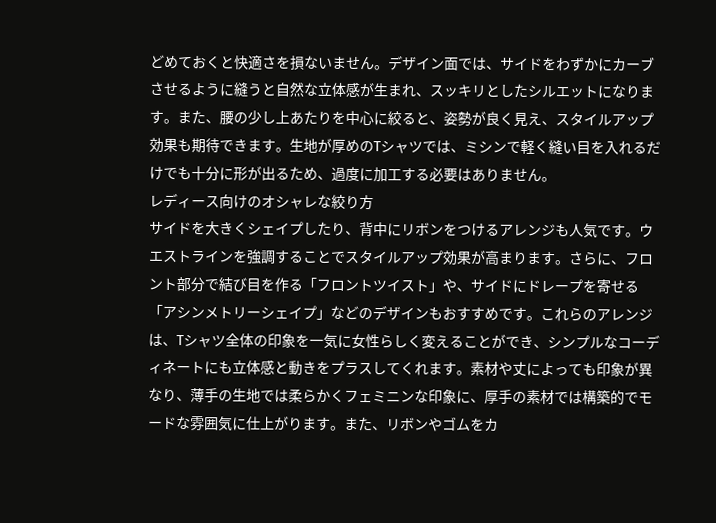どめておくと快適さを損ないません。デザイン面では、サイドをわずかにカーブさせるように縫うと自然な立体感が生まれ、スッキリとしたシルエットになります。また、腰の少し上あたりを中心に絞ると、姿勢が良く見え、スタイルアップ効果も期待できます。生地が厚めのTシャツでは、ミシンで軽く縫い目を入れるだけでも十分に形が出るため、過度に加工する必要はありません。
レディース向けのオシャレな絞り方
サイドを大きくシェイプしたり、背中にリボンをつけるアレンジも人気です。ウエストラインを強調することでスタイルアップ効果が高まります。さらに、フロント部分で結び目を作る「フロントツイスト」や、サイドにドレープを寄せる「アシンメトリーシェイプ」などのデザインもおすすめです。これらのアレンジは、Tシャツ全体の印象を一気に女性らしく変えることができ、シンプルなコーディネートにも立体感と動きをプラスしてくれます。素材や丈によっても印象が異なり、薄手の生地では柔らかくフェミニンな印象に、厚手の素材では構築的でモードな雰囲気に仕上がります。また、リボンやゴムをカ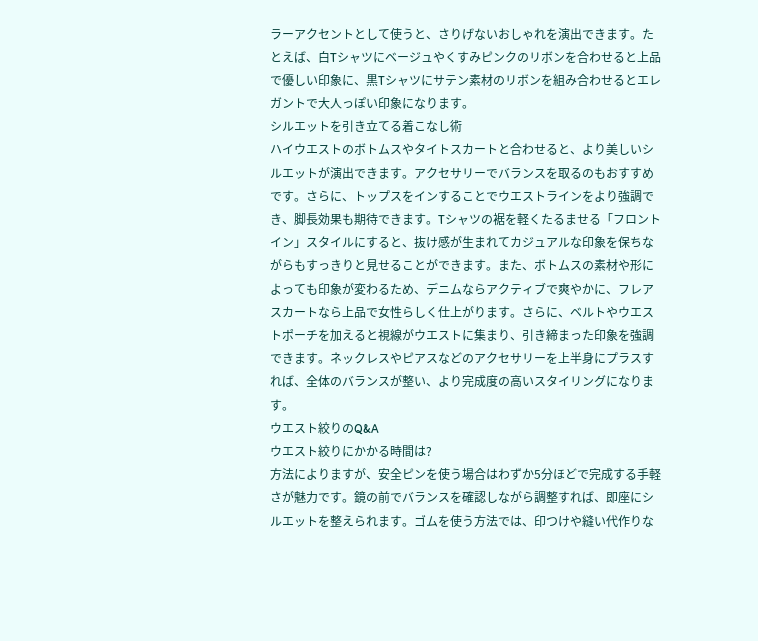ラーアクセントとして使うと、さりげないおしゃれを演出できます。たとえば、白Tシャツにベージュやくすみピンクのリボンを合わせると上品で優しい印象に、黒Tシャツにサテン素材のリボンを組み合わせるとエレガントで大人っぽい印象になります。
シルエットを引き立てる着こなし術
ハイウエストのボトムスやタイトスカートと合わせると、より美しいシルエットが演出できます。アクセサリーでバランスを取るのもおすすめです。さらに、トップスをインすることでウエストラインをより強調でき、脚長効果も期待できます。Tシャツの裾を軽くたるませる「フロントイン」スタイルにすると、抜け感が生まれてカジュアルな印象を保ちながらもすっきりと見せることができます。また、ボトムスの素材や形によっても印象が変わるため、デニムならアクティブで爽やかに、フレアスカートなら上品で女性らしく仕上がります。さらに、ベルトやウエストポーチを加えると視線がウエストに集まり、引き締まった印象を強調できます。ネックレスやピアスなどのアクセサリーを上半身にプラスすれば、全体のバランスが整い、より完成度の高いスタイリングになります。
ウエスト絞りのQ&A
ウエスト絞りにかかる時間は?
方法によりますが、安全ピンを使う場合はわずか5分ほどで完成する手軽さが魅力です。鏡の前でバランスを確認しながら調整すれば、即座にシルエットを整えられます。ゴムを使う方法では、印つけや縫い代作りな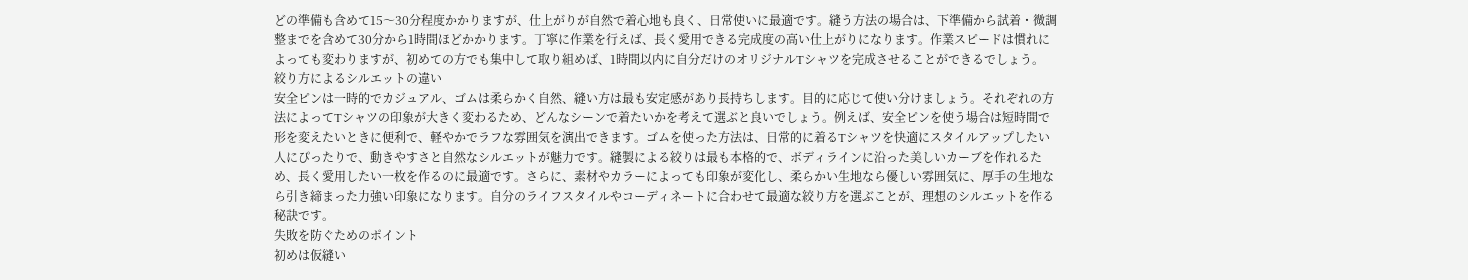どの準備も含めて15〜30分程度かかりますが、仕上がりが自然で着心地も良く、日常使いに最適です。縫う方法の場合は、下準備から試着・微調整までを含めて30分から1時間ほどかかります。丁寧に作業を行えば、長く愛用できる完成度の高い仕上がりになります。作業スピードは慣れによっても変わりますが、初めての方でも集中して取り組めば、1時間以内に自分だけのオリジナルTシャツを完成させることができるでしょう。
絞り方によるシルエットの違い
安全ピンは一時的でカジュアル、ゴムは柔らかく自然、縫い方は最も安定感があり長持ちします。目的に応じて使い分けましょう。それぞれの方法によってTシャツの印象が大きく変わるため、どんなシーンで着たいかを考えて選ぶと良いでしょう。例えば、安全ピンを使う場合は短時間で形を変えたいときに便利で、軽やかでラフな雰囲気を演出できます。ゴムを使った方法は、日常的に着るTシャツを快適にスタイルアップしたい人にぴったりで、動きやすさと自然なシルエットが魅力です。縫製による絞りは最も本格的で、ボディラインに沿った美しいカーブを作れるため、長く愛用したい一枚を作るのに最適です。さらに、素材やカラーによっても印象が変化し、柔らかい生地なら優しい雰囲気に、厚手の生地なら引き締まった力強い印象になります。自分のライフスタイルやコーディネートに合わせて最適な絞り方を選ぶことが、理想のシルエットを作る秘訣です。
失敗を防ぐためのポイント
初めは仮縫い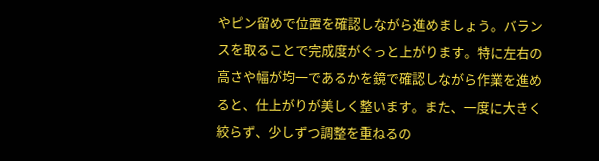やピン留めで位置を確認しながら進めましょう。バランスを取ることで完成度がぐっと上がります。特に左右の高さや幅が均一であるかを鏡で確認しながら作業を進めると、仕上がりが美しく整います。また、一度に大きく絞らず、少しずつ調整を重ねるの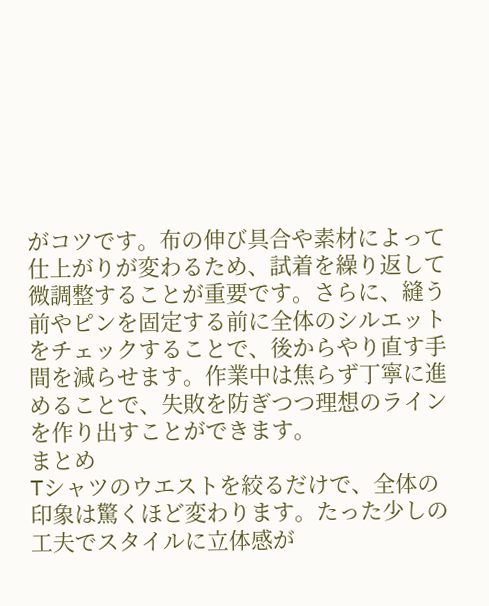がコツです。布の伸び具合や素材によって仕上がりが変わるため、試着を繰り返して微調整することが重要です。さらに、縫う前やピンを固定する前に全体のシルエットをチェックすることで、後からやり直す手間を減らせます。作業中は焦らず丁寧に進めることで、失敗を防ぎつつ理想のラインを作り出すことができます。
まとめ
Tシャツのウエストを絞るだけで、全体の印象は驚くほど変わります。たった少しの工夫でスタイルに立体感が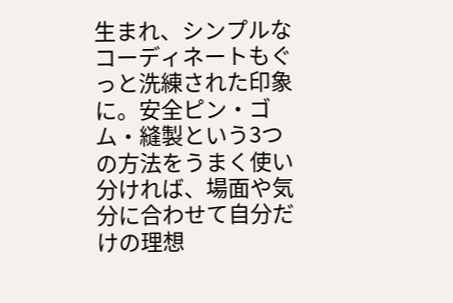生まれ、シンプルなコーディネートもぐっと洗練された印象に。安全ピン・ゴム・縫製という3つの方法をうまく使い分ければ、場面や気分に合わせて自分だけの理想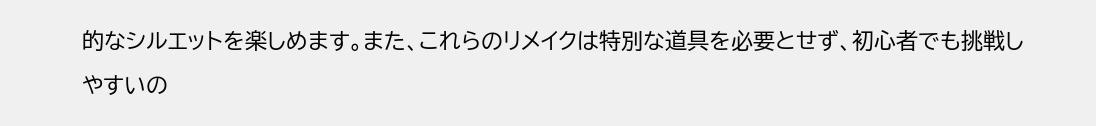的なシルエットを楽しめます。また、これらのリメイクは特別な道具を必要とせず、初心者でも挑戦しやすいの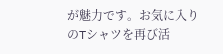が魅力です。お気に入りのTシャツを再び活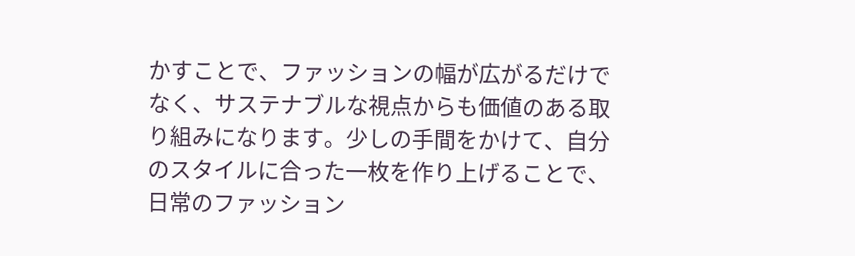かすことで、ファッションの幅が広がるだけでなく、サステナブルな視点からも価値のある取り組みになります。少しの手間をかけて、自分のスタイルに合った一枚を作り上げることで、日常のファッション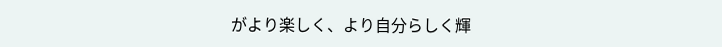がより楽しく、より自分らしく輝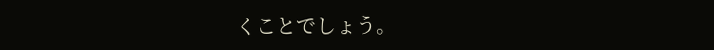くことでしょう。